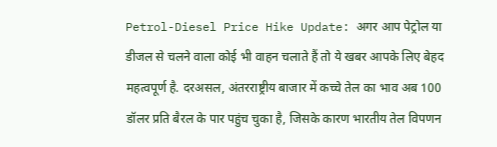Petrol-Diesel Price Hike Update: अगर आप पेट्रोल या डीजल से चलने वाला कोई भी वाहन चलाते हैं तो ये खबर आपके लिए बेहद महत्वपूर्ण है. दरअसल, अंतरराष्ट्रीय बाजार में कच्चे तेल का भाव अब 100 डॉलर प्रति बैरल के पार पहुंच चुका है, जिसके कारण भारतीय तेल विपणन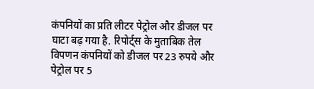कंपनियों का प्रति लीटर पेट्रोल और डीजल पर घाटा बढ़ गया है. रिपोर्ट्स के मुताबिक तेल विपणन कंपनियों को डीजल पर 23 रुपये और पेट्रोल पर 5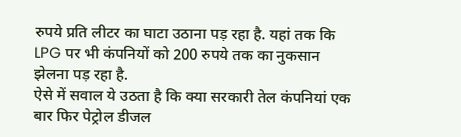रुपये प्रति लीटर का घाटा उठाना पड़ रहा है. यहां तक कि LPG पर भी कंपनियों को 200 रुपये तक का नुकसान झेलना पड़ रहा है.
ऐसे में सवाल ये उठता है कि क्या सरकारी तेल कंपनियां एक बार फिर पेट्रोल डीजल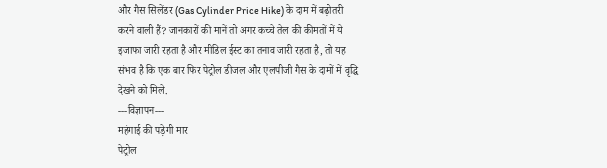और गैस सिलेंडर (Gas Cylinder Price Hike) के दाम में बढ़ोतरी करने वाली हैं? जानकारों की मानें तो अगर कच्चे तेल की कीमतों में ये इजाफा जारी रहता है और मीडिल ईस्ट का तनाव जारी रहता है, तो यह संभव है कि एक बार फिर पेट्रोल डीजल और एलपीजी गैस के दामों में वृद्धि देखने को मिले.
---विज्ञापन---
महंगाई की पड़ेगी मार
पेट्रोल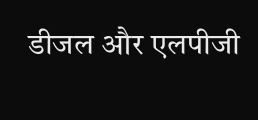डीजल और एलपीजी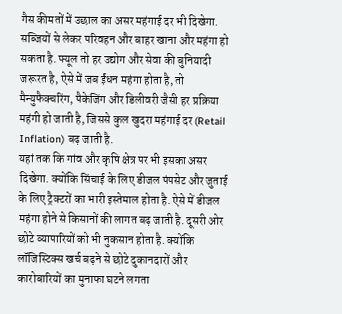गैस कीमतों में उछाल का असर महंगाई दर भी दिखेगा. सब्जियों से लेकर परिवहन और बाहर खाना और महंगा हो सकता है. फ्यूल तो हर उद्योग और सेवा की बुनियादी जरूरत है, ऐसे में जब ईंधन महंगा होता है, तो मैन्युफैक्चरिंग, पैकेजिंग और डिलीवरी जैसी हर प्रक्रिया महंगी हो जाती है, जिससे कुल खुदरा महंगाई दर (Retail Inflation) बढ़ जाती है.
यहां तक कि गांव और कृषि क्षेत्र पर भी इसका असर दिखेगा. क्योंकि सिंचाई के लिए डीजल पंपसेट और जुताई के लिए ट्रैक्टरों का भारी इस्तेमाल होता है. ऐसे में डीजल महंगा होने से किसानों की लागत बढ़ जाती है. दूसरी ओर छोटे व्यापारियों को भी नुकसान होता है. क्योंकि लॉजिस्टिक्स खर्च बढ़ने से छोटे दुकानदारों और कारोबारियों का मुनाफा घटने लगता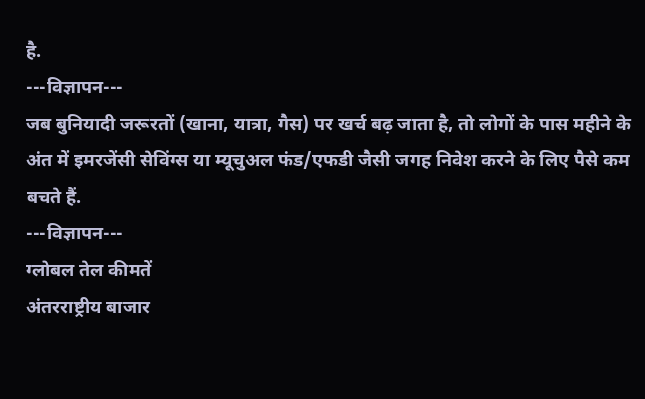है.
---विज्ञापन---
जब बुनियादी जरूरतों (खाना, यात्रा, गैस) पर खर्च बढ़ जाता है, तो लोगों के पास महीने के अंत में इमरजेंसी सेविंग्स या म्यूचुअल फंड/एफडी जैसी जगह निवेश करने के लिए पैसे कम बचते हैं.
---विज्ञापन---
ग्लोबल तेल कीमतें
अंतरराष्ट्रीय बाजार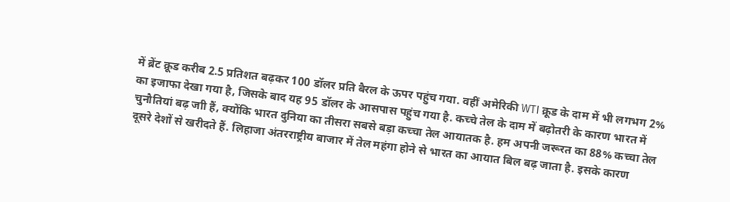में ब्रेंट क्रूड करीब 2.5 प्रतिशत बढ़कर 100 डॉलर प्रति बैरल के ऊपर पहुंच गया. वहीं अमेरिकी WTI क्रूड के दाम में भी लगभग 2% का इजाफा देखा गया है, जिसके बाद यह 95 डॉलर के आसपास पहुंच गया है. कच्चे तेल के दाम में बढ़ोतरी के कारण भारत में चुनौतियां बढ़ जाी हैं, क्योंकि भारत दुनिया का तीसरा सबसे बड़ा कच्चा तेल आयातक है. हम अपनी जरूरत का 88% कच्चा तेल दूसरे देशों से खरीदते हैं. लिहाजा अंतरराष्ट्रीय बाजार में तेल महंगा होने से भारत का आयात बिल बढ़ जाता है. इसके कारण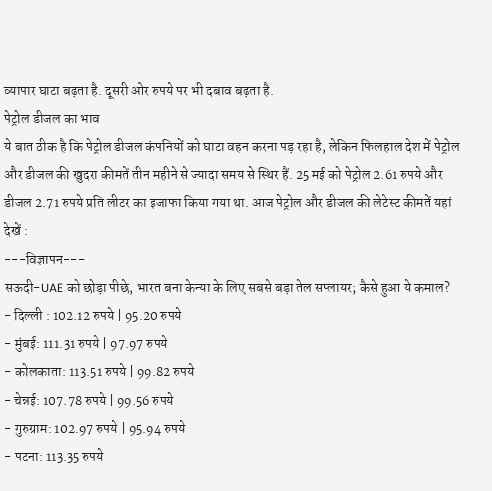व्यापार घाटा बढ़ता है. दूसरी ओर रुपये पर भी दबाव बढ़ता है.
पेट्रोल डीजल का भाव
ये बात ठीक है कि पेट्रोल डीजल कंपनियों को घाटा वहन करना पड़ रहा है, लेकिन फिलहाल देश में पेट्रोल और डीजल की खुदरा कीमतें तीन महीने से ज्यादा समय से स्थिर हैं. 25 मई को पेट्रोल 2.61 रुपये और डीजल 2.71 रुपये प्रति लीटर का इजाफा किया गया था. आज पेट्रोल और डीजल की लेटेस्ट कीमतें यहां देखें :
---विज्ञापन---
सऊदी-UAE को छोड़ा पीछे, भारत बना केन्या के लिए सबसे बड़ा तेल सप्लायर; कैसे हुआ ये कमाल?
- दिल्ली : 102.12 रुपये | 95.20 रुपये
- मुंबई: 111.31 रुपये | 97.97 रुपये
- कोलकाता: 113.51 रुपये | 99.82 रुपये
- चेन्नई: 107.78 रुपये | 99.56 रुपये
- गुरुग्राम: 102.97 रुपये | 95.94 रुपये
- पटना: 113.35 रुपये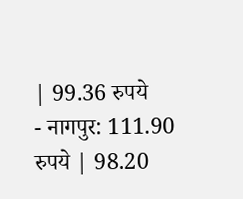| 99.36 रुपये
- नागपुर: 111.90 रुपये | 98.20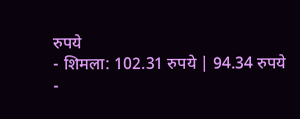रुपये
- शिमला: 102.31 रुपये | 94.34 रुपये
-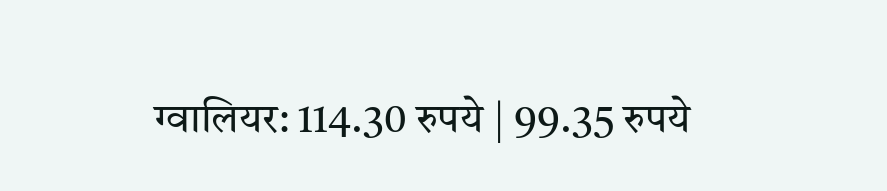ग्वालियर: 114.30 रुपये | 99.35 रुपये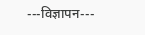---विज्ञापन---